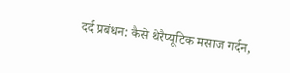दर्द प्रबंधन: कैसे थेरैप्यूटिक मसाज गर्दन,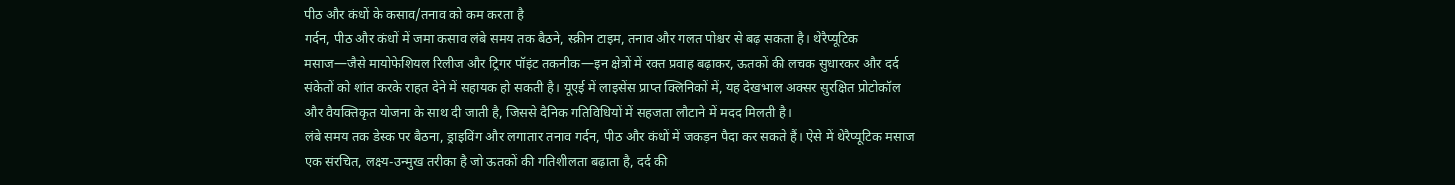पीठ और कंधों के कसाव/तनाव को कम करता है
गर्दन, पीठ और कंधों में जमा कसाव लंबे समय तक बैठने, स्क्रीन टाइम, तनाव और गलत पोश्चर से बढ़ सकता है। थेरैप्यूटिक मसाज—जैसे मायोफेशियल रिलीज और ट्रिगर पॉइंट तकनीक—इन क्षेत्रों में रक्त प्रवाह बढ़ाकर, ऊतकों की लचक सुधारकर और दर्द संकेतों को शांत करके राहत देने में सहायक हो सकती है। यूएई में लाइसेंस प्राप्त क्लिनिकों में, यह देखभाल अक्सर सुरक्षित प्रोटोकॉल और वैयक्तिकृत योजना के साथ दी जाती है, जिससे दैनिक गतिविधियों में सहजता लौटाने में मदद मिलती है।
लंबे समय तक डेस्क पर बैठना, ड्राइविंग और लगातार तनाव गर्दन, पीठ और कंधों में जकड़न पैदा कर सकते हैं। ऐसे में थेरैप्यूटिक मसाज एक संरचित, लक्ष्य-उन्मुख तरीका है जो ऊतकों की गतिशीलता बढ़ाता है, दर्द की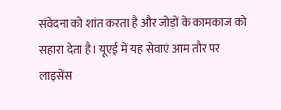संवेदना को शांत करता है और जोड़ों के कामकाज को सहारा देता है। यूएई में यह सेवाएं आम तौर पर लाइसेंस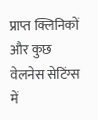प्राप्त क्लिनिकों और कुछ वेलनेस सेटिंग्स में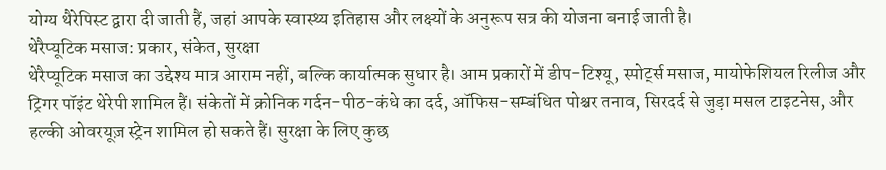योग्य थैरेपिस्ट द्वारा दी जाती हैं, जहां आपके स्वास्थ्य इतिहास और लक्ष्यों के अनुरूप सत्र की योजना बनाई जाती है।
थेरैप्यूटिक मसाज: प्रकार, संकेत, सुरक्षा
थेरैप्यूटिक मसाज का उद्देश्य मात्र आराम नहीं, बल्कि कार्यात्मक सुधार है। आम प्रकारों में डीप-टिश्यू, स्पोर्ट्स मसाज, मायोफेशियल रिलीज और ट्रिगर पॉइंट थेरेपी शामिल हैं। संकेतों में क्रोनिक गर्दन-पीठ-कंधे का दर्द, ऑफिस-सम्बंधित पोश्चर तनाव, सिरदर्द से जुड़ा मसल टाइटनेस, और हल्की ओवरयूज़ स्ट्रेन शामिल हो सकते हैं। सुरक्षा के लिए कुछ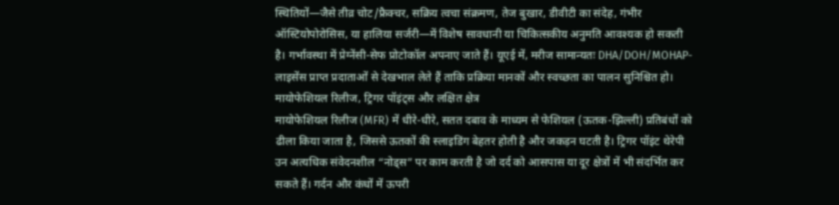स्थितियों—जैसे तीव्र चोट/फ्रैक्चर, सक्रिय त्वचा संक्रमण, तेज बुखार, डीवीटी का संदेह, गंभीर ऑस्टियोपोरोसिस, या हालिया सर्जरी—में विशेष सावधानी या चिकित्सकीय अनुमति आवश्यक हो सकती है। गर्भावस्था में प्रेग्नेंसी-सेफ प्रोटोकॉल अपनाए जाते हैं। यूएई में, मरीज सामान्यतः DHA/DOH/MOHAP-लाइसेंस प्राप्त प्रदाताओं से देखभाल लेते हैं ताकि प्रक्रिया मानकों और स्वच्छता का पालन सुनिश्चित हो।
मायोफेशियल रिलीज, ट्रिगर पॉइंट्स और लक्षित क्षेत्र
मायोफेशियल रिलीज (MFR) में धीरे-धीरे, सतत दबाव के माध्यम से फेशियल (ऊतक-झिल्ली) प्रतिबंधों को ढीला किया जाता है, जिससे ऊतकों की स्लाइडिंग बेहतर होती है और जकड़न घटती है। ट्रिगर पॉइंट थेरेपी उन अत्यधिक संवेदनशील “नोड्स” पर काम करती है जो दर्द को आसपास या दूर क्षेत्रों में भी संदर्भित कर सकते हैं। गर्दन और कंधों में ऊपरी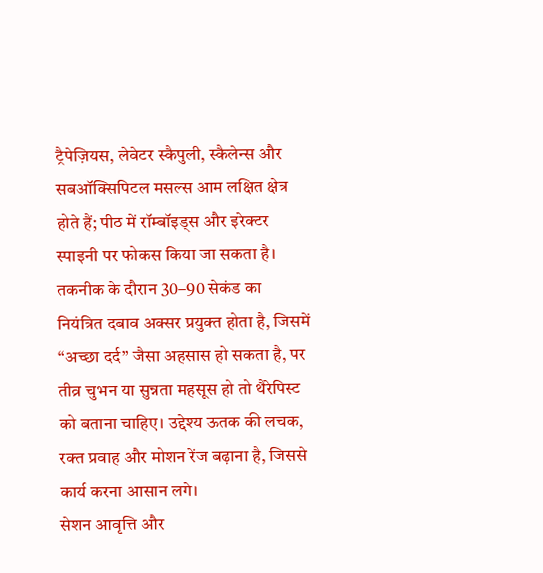ट्रैपेज़ियस, लेवेटर स्कैपुली, स्कैलेन्स और सबऑक्सिपिटल मसल्स आम लक्षित क्षेत्र होते हैं; पीठ में रॉम्बॉइड्स और इरेक्टर स्पाइनी पर फोकस किया जा सकता है। तकनीक के दौरान 30–90 सेकंड का नियंत्रित दबाव अक्सर प्रयुक्त होता है, जिसमें “अच्छा दर्द” जैसा अहसास हो सकता है, पर तीव्र चुभन या सुन्नता महसूस हो तो थैरेपिस्ट को बताना चाहिए। उद्देश्य ऊतक की लचक, रक्त प्रवाह और मोशन रेंज बढ़ाना है, जिससे कार्य करना आसान लगे।
सेशन आवृत्ति और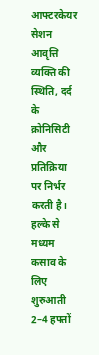आफ्टरकेयर
सेशन आवृत्ति व्यक्ति की स्थिति, दर्द के क्रोनिसिटी और प्रतिक्रिया पर निर्भर करती है। हल्के से मध्यम कसाव के लिए शुरुआती 2–4 हफ्तों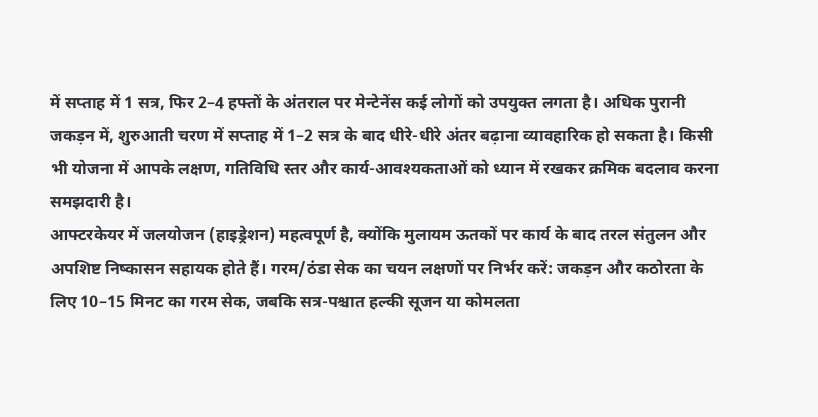में सप्ताह में 1 सत्र, फिर 2–4 हफ्तों के अंतराल पर मेन्टेनेंस कई लोगों को उपयुक्त लगता है। अधिक पुरानी जकड़न में, शुरुआती चरण में सप्ताह में 1–2 सत्र के बाद धीरे-धीरे अंतर बढ़ाना व्यावहारिक हो सकता है। किसी भी योजना में आपके लक्षण, गतिविधि स्तर और कार्य-आवश्यकताओं को ध्यान में रखकर क्रमिक बदलाव करना समझदारी है।
आफ्टरकेयर में जलयोजन (हाइड्रेशन) महत्वपूर्ण है, क्योंकि मुलायम ऊतकों पर कार्य के बाद तरल संतुलन और अपशिष्ट निष्कासन सहायक होते हैं। गरम/ठंडा सेक का चयन लक्षणों पर निर्भर करें: जकड़न और कठोरता के लिए 10–15 मिनट का गरम सेक, जबकि सत्र-पश्चात हल्की सूजन या कोमलता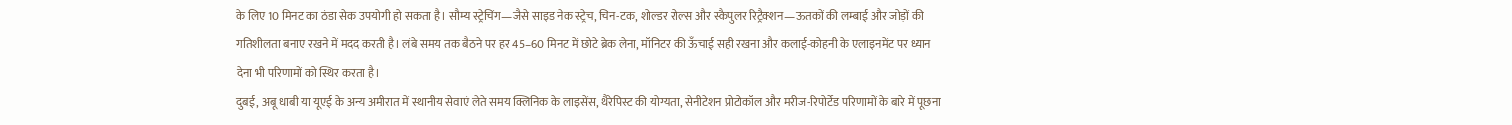के लिए 10 मिनट का ठंडा सेक उपयोगी हो सकता है। सौम्य स्ट्रेचिंग—जैसे साइड नेक स्ट्रेच, चिन-टक, शोल्डर रोल्स और स्कैपुलर रिट्रैक्शन—ऊतकों की लम्बाई और जोड़ों की गतिशीलता बनाए रखने में मदद करती है। लंबे समय तक बैठने पर हर 45–60 मिनट में छोटे ब्रेक लेना, मॉनिटर की ऊँचाई सही रखना और कलाई-कोहनी के एलाइनमेंट पर ध्यान देना भी परिणामों को स्थिर करता है।
दुबई, अबू धाबी या यूएई के अन्य अमीरात में स्थानीय सेवाएं लेते समय क्लिनिक के लाइसेंस, थैरेपिस्ट की योग्यता, सेनीटेशन प्रोटोकॉल और मरीज-रिपोर्टेड परिणामों के बारे में पूछना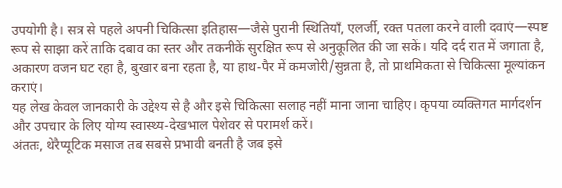उपयोगी है। सत्र से पहले अपनी चिकित्सा इतिहास—जैसे पुरानी स्थितियाँ, एलर्जी, रक्त पतला करने वाली दवाएं—स्पष्ट रूप से साझा करें ताकि दबाव का स्तर और तकनीकें सुरक्षित रूप से अनुकूलित की जा सकें। यदि दर्द रात में जगाता है, अकारण वजन घट रहा है, बुखार बना रहता है, या हाथ-पैर में कमजोरी/सुन्नता है, तो प्राथमिकता से चिकित्सा मूल्यांकन कराएं।
यह लेख केवल जानकारी के उद्देश्य से है और इसे चिकित्सा सलाह नहीं माना जाना चाहिए। कृपया व्यक्तिगत मार्गदर्शन और उपचार के लिए योग्य स्वास्थ्य-देखभाल पेशेवर से परामर्श करें।
अंततः, थेरैप्यूटिक मसाज तब सबसे प्रभावी बनती है जब इसे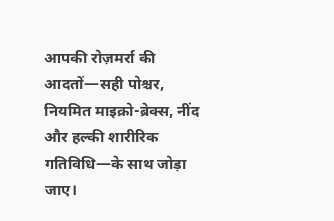आपकी रोज़मर्रा की आदतों—सही पोश्चर, नियमित माइक्रो-ब्रेक्स, नींद और हल्की शारीरिक गतिविधि—के साथ जोड़ा जाए।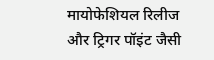मायोफेशियल रिलीज और ट्रिगर पॉइंट जैसी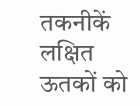तकनीकें लक्षित ऊतकों को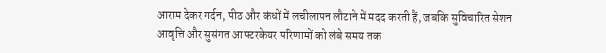आराम देकर गर्दन, पीठ और कंधों में लचीलापन लौटाने में मदद करती हैं, जबकि सुविचारित सेशन आवृत्ति और सुसंगत आफ्टरकेयर परिणामों को लंबे समय तक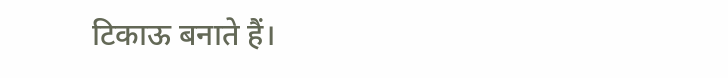टिकाऊ बनाते हैं।